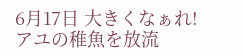6月17日 大きくなぁれ!アユの稚魚を放流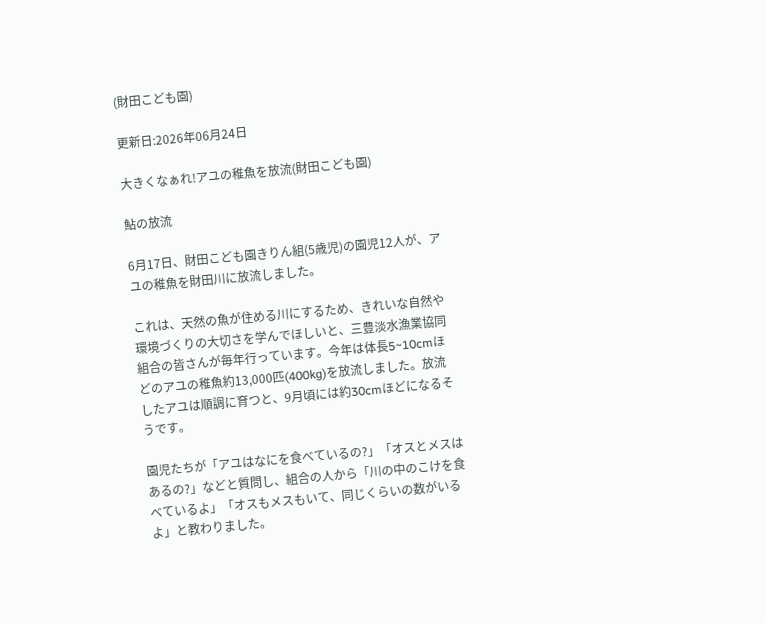(財田こども園)

更新日:2026年06月24日

大きくなぁれ!アユの稚魚を放流(財田こども園)

鮎の放流

6月17日、財田こども園きりん組(5歳児)の園児12人が、アユの稚魚を財田川に放流しました。

これは、天然の魚が住める川にするため、きれいな自然や環境づくりの大切さを学んでほしいと、三豊淡水漁業協同組合の皆さんが毎年行っています。今年は体長5~10cmほどのアユの稚魚約13,000匹(400kg)を放流しました。放流したアユは順調に育つと、9月頃には約30cmほどになるそうです。

園児たちが「アユはなにを食べているの?」「オスとメスはあるの?」などと質問し、組合の人から「川の中のこけを食べているよ」「オスもメスもいて、同じくらいの数がいるよ」と教わりました。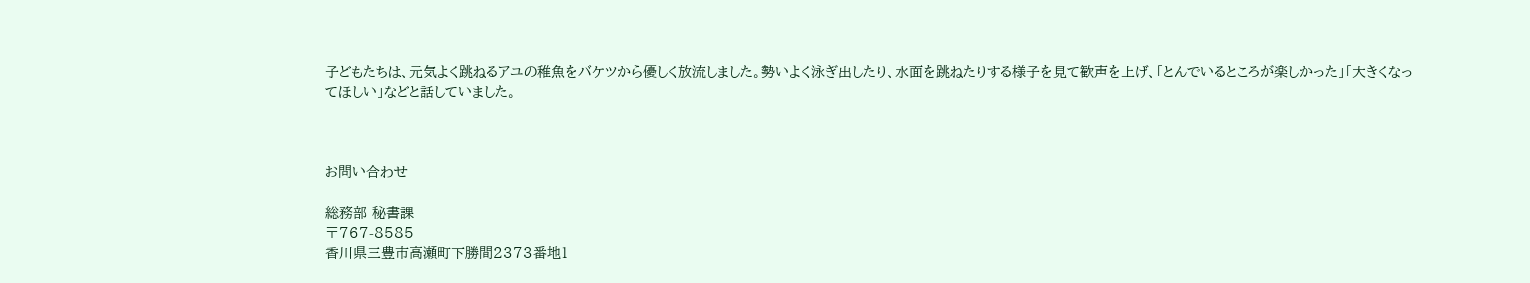子どもたちは、元気よく跳ねるアユの稚魚をバケツから優しく放流しました。勢いよく泳ぎ出したり、水面を跳ねたりする様子を見て歓声を上げ、「とんでいるところが楽しかった」「大きくなってほしい」などと話していました。



お問い合わせ

総務部 秘書課
〒767-8585
香川県三豊市高瀬町下勝間2373番地1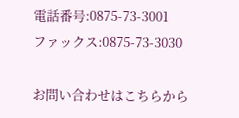電話番号:0875-73-3001
ファックス:0875-73-3030

お問い合わせはこちらから